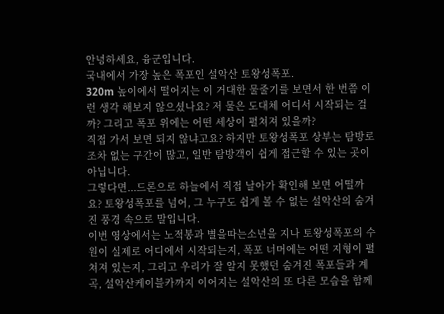안녕하세요, 융군입니다.
국내에서 가장 높은 폭포인 설악산 토왕성폭포.
320m 높이에서 떨어지는 이 거대한 물줄기를 보면서 한 번쯤 이런 생각 해보지 않으셨나요? 저 물은 도대체 어디서 시작되는 걸까? 그리고 폭포 위에는 어떤 세상이 펼쳐져 있을까?
직접 가서 보면 되지 않냐고요? 하지만 토왕성폭포 상부는 탐방로조차 없는 구간이 많고, 일반 탐방객이 쉽게 접근할 수 있는 곳이 아닙니다.
그렇다면...드론으로 하늘에서 직접 날아가 확인해 보면 어떨까요? 토왕성폭포를 넘어, 그 누구도 쉽게 볼 수 없는 설악산의 숨겨진 풍경 속으로 말입니다.
이번 영상에서는 노적봉과 별을따는소년을 지나 토왕성폭포의 수원이 실제로 어디에서 시작되는지, 폭포 너머에는 어떤 지형이 펼쳐져 있는지, 그리고 우리가 잘 알지 못했던 숨겨진 폭포들과 계곡, 설악산케이블카까지 이어지는 설악산의 또 다른 모습을 함께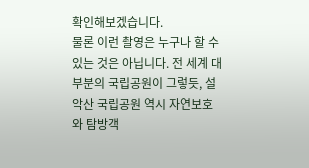확인해보겠습니다.
물론 이런 촬영은 누구나 할 수 있는 것은 아닙니다. 전 세계 대부분의 국립공원이 그렇듯, 설악산 국립공원 역시 자연보호와 탐방객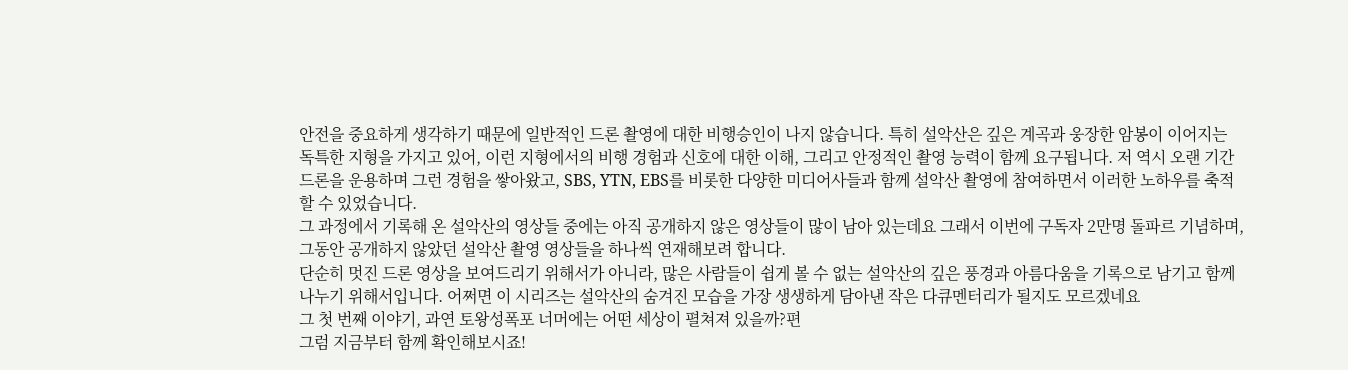안전을 중요하게 생각하기 때문에 일반적인 드론 촬영에 대한 비행승인이 나지 않습니다. 특히 설악산은 깊은 계곡과 웅장한 암봉이 이어지는 독특한 지형을 가지고 있어, 이런 지형에서의 비행 경험과 신호에 대한 이해, 그리고 안정적인 촬영 능력이 함께 요구됩니다. 저 역시 오랜 기간 드론을 운용하며 그런 경험을 쌓아왔고, SBS, YTN, EBS를 비롯한 다양한 미디어사들과 함께 설악산 촬영에 참여하면서 이러한 노하우를 축적할 수 있었습니다.
그 과정에서 기록해 온 설악산의 영상들 중에는 아직 공개하지 않은 영상들이 많이 남아 있는데요 그래서 이번에 구독자 2만명 돌파르 기념하며, 그동안 공개하지 않았던 설악산 촬영 영상들을 하나씩 연재해보려 합니다.
단순히 멋진 드론 영상을 보여드리기 위해서가 아니라, 많은 사람들이 쉽게 볼 수 없는 설악산의 깊은 풍경과 아름다움을 기록으로 남기고 함께 나누기 위해서입니다. 어쩌면 이 시리즈는 설악산의 숨겨진 모습을 가장 생생하게 담아낸 작은 다큐멘터리가 될지도 모르겠네요
그 첫 번째 이야기, 과연 토왕성폭포 너머에는 어떤 세상이 펼쳐져 있을까?편
그럼 지금부터 함께 확인해보시죠!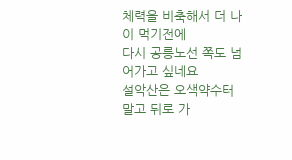체력을 비축해서 더 나이 먹기전에
다시 공릉노선 쪽도 넘어가고 싶네요
설악산은 오색약수터말고 뒤로 가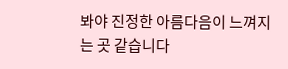봐야 진정한 아름다음이 느껴지는 곳 같습니다